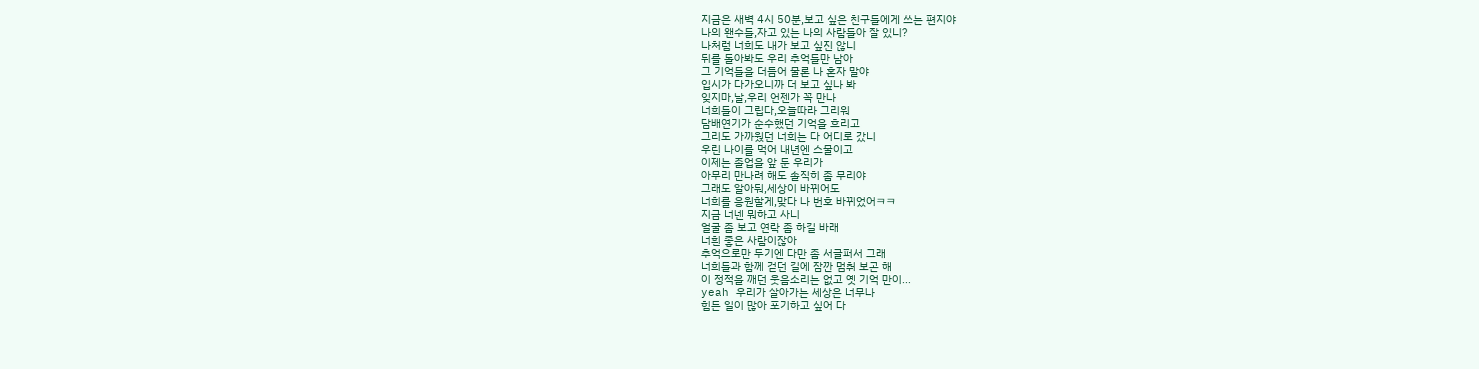지금은 새벽 4시 50분,보고 싶은 친구들에게 쓰는 편지야
나의 왠수들,자고 있는 나의 사람들아 잘 있니?
나처럼 너희도 내가 보고 싶진 않니
뒤를 돌아봐도 우리 추억들만 남아
그 기억들을 더듬어 물론 나 혼자 말야
입시가 다가오니까 더 보고 싶나 봐
잊지마,날,우리 언젠가 꼭 만나
너희들이 그립다,오늘따라 그리워
담배연기가 순수했던 기억을 흐리고
그리도 가까웠던 너희는 다 어디로 갔니
우린 나이를 먹어 내년엔 스물이고
이제는 졸업을 앞 둔 우리가
아무리 만나려 해도 솔직히 좀 무리야
그래도 알아둬,세상이 바뀌어도
너희를 응원할게,맞다 나 번호 바뀌었어ㅋㅋ
지금 너넨 뭐하고 사니
얼굴 좀 보고 연락 좀 하길 바래
너흰 좋은 사람이잖아
추억으로만 두기엔 다만 좀 서글퍼서 그래
너희들과 함께 걷던 길에 잠깐 멈춰 보곤 해
이 정적을 깨던 웃음소리는 없고 옛 기억 만이...
yeah 우리가 살아가는 세상은 너무나
힘든 일이 많아 포기하고 싶어 다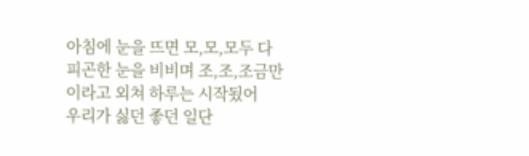아침에 눈을 뜨면 모,모,모두 다
피곤한 눈을 비비며 조,조,조금만
이라고 외쳐 하루는 시작됬어
우리가 싫던 좋던 일단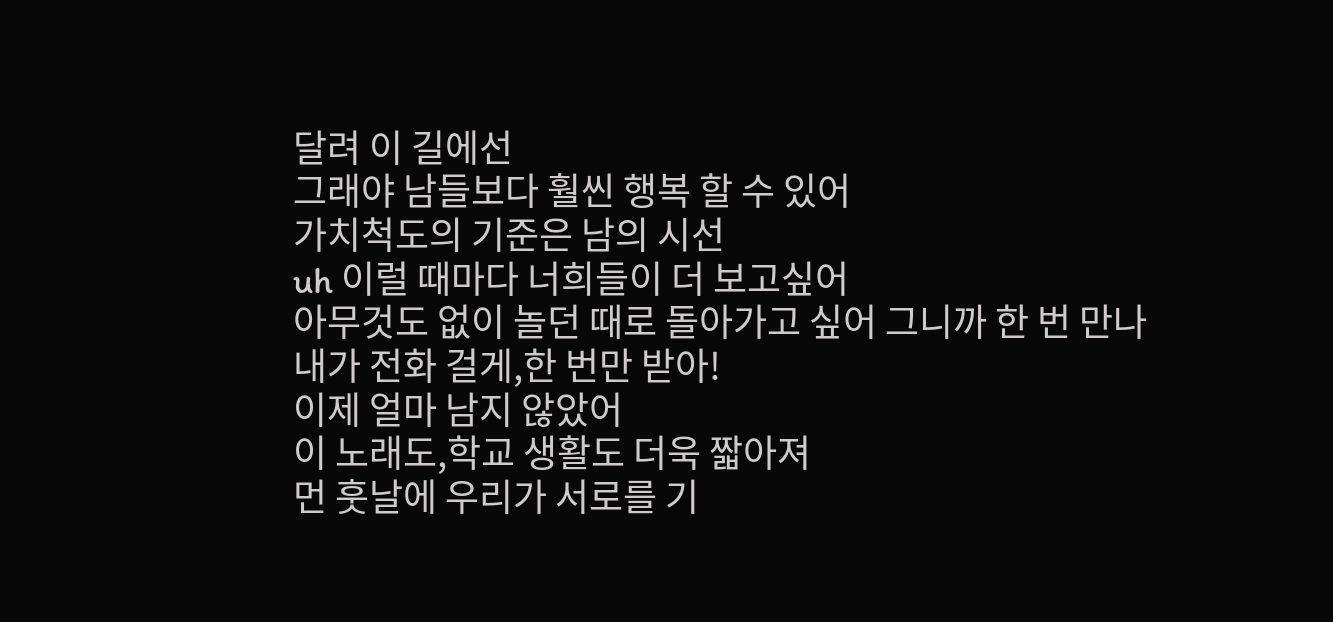달려 이 길에선
그래야 남들보다 훨씬 행복 할 수 있어
가치척도의 기준은 남의 시선
uh 이럴 때마다 너희들이 더 보고싶어
아무것도 없이 놀던 때로 돌아가고 싶어 그니까 한 번 만나
내가 전화 걸게,한 번만 받아!
이제 얼마 남지 않았어
이 노래도,학교 생활도 더욱 짧아져
먼 훗날에 우리가 서로를 기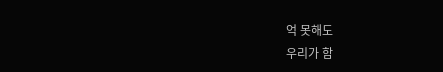억 못해도
우리가 함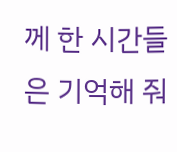께 한 시간들은 기억해 줘